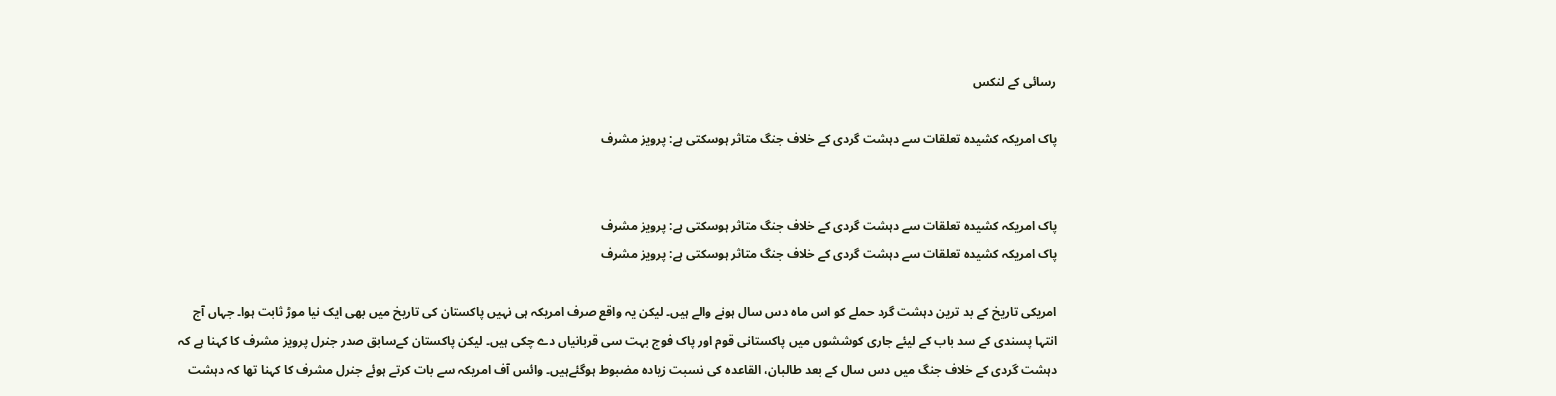رسائی کے لنکس

پاک امریکہ کشیدہ تعلقات سے دہشت گردی کے خلاف جنگ متاثر ہوسکتی ہے: پرویز مشرف


پاک امریکہ کشیدہ تعلقات سے دہشت گردی کے خلاف جنگ متاثر ہوسکتی ہے: پرویز مشرف
پاک امریکہ کشیدہ تعلقات سے دہشت گردی کے خلاف جنگ متاثر ہوسکتی ہے: پرویز مشرف

امریکی تاریخ کے بد ترین دہشت گرد حملے کو اس ماہ دس سال ہونے والے ہیں۔ لیکن یہ واقع صرف امریکہ ہی نہیں پاکستان کی تاریخ میں بھی ایک نیا موڑ ثابت ہوا۔ جہاں آج انتہا پسندی کے سد باب کے لیئے جاری کوششوں میں پاکستانی قوم اور پاک فوج بہت سی قربانیاں دے چکی ہیں۔ لیکن پاکستان کےسابق صدر جنرل پرویز مشرف کا کہنا ہے کہ دہشت گردی کے خلاف جنگ میں دس سال کے بعد طالبان، القاعدہ کی نسبت زیادہ مضبوط ہوگئےہیں۔ وائس آف امریکہ سے بات کرتے ہوئے جنرل مشرف کا کہنا تھا کہ دہشت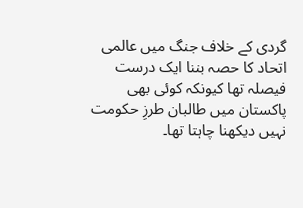گردی کے خلاف جنگ میں عالمی اتحاد کا حصہ بننا ایک درست فیصلہ تھا کیونکہ کوئی بھی پاکستان میں طالبان طرزِ حکومت نہیں دیکھنا چاہتا تھا۔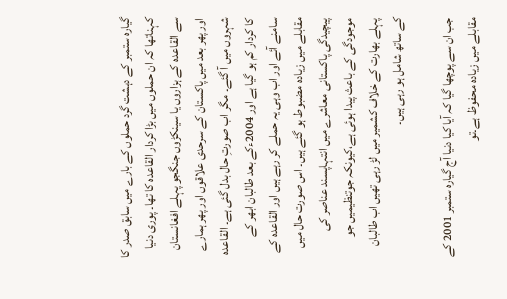گیارہ ستمبر کے دہشت گرد حملوں کے بارے میں سابق صدر کا کہناتھا کہ ان حملوں میں بڑا کردار القاعدہ کا تھا۔ پوری دنیا سے القاعدہ کے ہزاروں یا سینکڑوں جنگجو پہلے افغانستان اور پھر بعد میں پاکستان کے سرحدی علاقوں اور پھر ہمارے شہروں میں آ گئے۔ مگر اب صورتِ حال بدل گئی ہے۔ القاعدہ کا کردار کم ہو گیا ہے اور 2004ءکے بعد طالبان ابھر کے سامنے آئے اور اب وہی یہ حملے کر رہے ہیں اور القاعدہ کے مقابلے میں زیادہ مضبوط ہو گئے ہیں۔ اس صورت حال میں پیچیدگی پاکستانی معاشرے میں انتہاپسند عناصر کی موجودگی کے باعث پیدا ہوئی ہے،کیونکہ جوتنظیمیں جو پہلے بھارت کے خلاف کشمیر میں لڑ رہی تھیں اب طالبان کے ساتھ شامل ہو رہی ہیں۔

جب ان سے پوچھا گیا کہ آیا کیا دنیا آج گیارہ ستمبر 2001 کے مقابلے میں زیادہ محفوظ ہے۔تو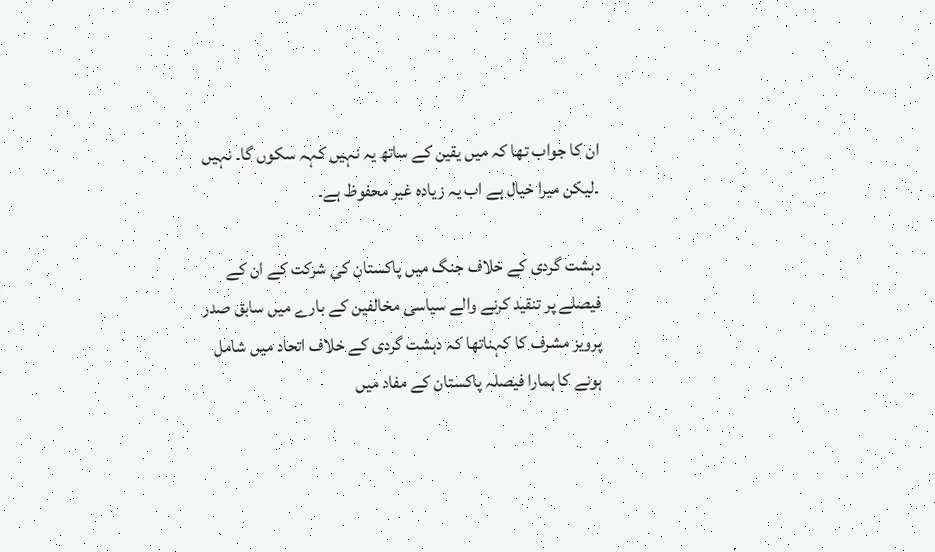ان کا جواب تھا کہ میں یقین کے ساتھ یہ نہیں کہہ سکوں گا۔ نہیں ۔لیکن میرا خیال ہے اب یہ زیادہ غیر محفوظ ہے۔

دہشت گردی کے خلاف جنگ میں پاکستان کی شرکت کے ان کے فیصلے پر تنقید کرنے والے سیاسی مخالفین کے بارے میں سابق صدر پرویز مشرف کا کہناتھا کہ دہشت گردی کے خلاف اتحاد میں شامل ہونے کا ہمارا فیصلہ پاکستان کے مفاد میں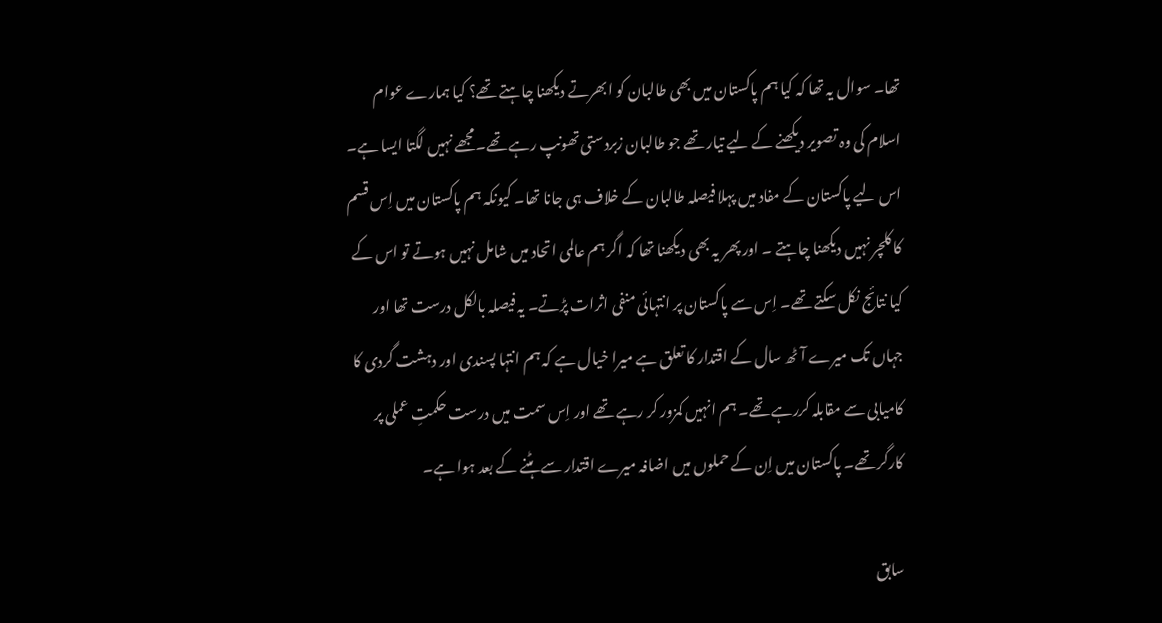تھا۔ سوال یہ تھا کہ کیا ہم پاکستان میں بھی طالبان کو ابھرتے دیکھنا چاہتے تھے؟ کیا ہمارے عوام اسلام کی وہ تصویر دیکھنے کے لیے تیار تھے جو طالبان زبردستی تھونپ رہے تھے۔مجھے نہیں لگتا ایسا ہے۔ اس لیے پاکستان کے مفاد میں پہلا فیصلہ طالبان کے خلاف ہی جانا تھا۔ کیونکہ ہم پاکستان میں اِس قسم کا کلچر نہیں دیکھنا چاہتے ۔ اور پھر یہ بھی دیکھنا تھا کہ اگر ہم عالمی اتحاد میں شامل نہیں ہوتے تو اس کے کیا نتائج نکل سکتے تھے۔ اِس سے پاکستان پر انتہائی منفی اثرات پڑتے۔ یہ فیصلہ بالکل درست تھا اور جہاں تک میرے آٹھ سال کے اقتدار کا تعلق ہے میرا خیال ہے کہ ہم انتہا پسندی اور دہشت گردی کا کامیابی سے مقابلہ کررہے تھے۔ ہم انہیں کمزور کر رہے تھے اور اِس سمت میں درست حکمتِ عملی پر کارگر تھے۔ پاکستان میں اِن کے حملوں میں اضافہ میرے اقتدار سے ہٹنے کے بعد ہوا ہے۔

سابق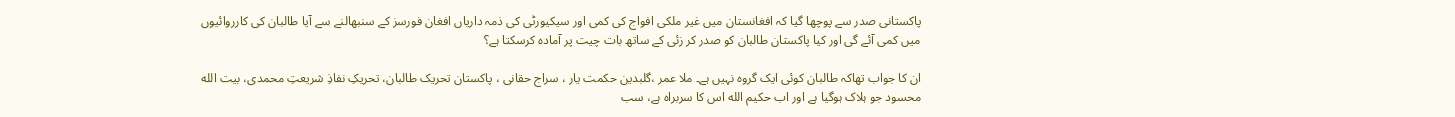پاکستانی صدر سے پوچھا گیا کہ افغانستان میں غیر ملکی افواج کی کمی اور سیکیورٹی کی ذمہ داریاں افغان فورسز کے سنبھالنے سے آیا طالبان کی کارروائیوں میں کمی آئے گی اور کیا پاکستان طالبان کو صدر کر زئی کے ساتھ بات چیت پر آمادہ کرسکتا ہے؟

ان کا جواب تھاکہ طالبان کوئی ایک گروہ نہیں ہے۔ ملا عمر ،گلبدین حکمت یار ، سراج حقانی ، پاکستان تحریک طالبان، تحریکِ نفاذِ شریعتِ محمدی، بیت الله محسود جو ہلاک ہوگیا ہے اور اب حکیم الله اس کا سربراہ ہے، سب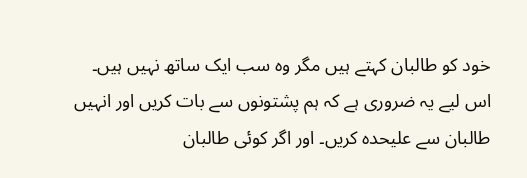خود کو طالبان کہتے ہیں مگر وہ سب ایک ساتھ نہیں ہیں۔ اس لیے یہ ضروری ہے کہ ہم پشتونوں سے بات کریں اور انہیں طالبان سے علیحدہ کریں۔ اور اگر کوئی طالبان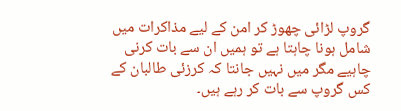گروپ لڑائی چھوڑ کر امن کے لیے مذاکرات میں شامل ہونا چاہتا ہے تو ہمیں ان سے بات کرنی چاہیے مگر میں نہیں جانتا کہ کرزئی طالبان کے کس گروپ سے بات کر رہے ہیں۔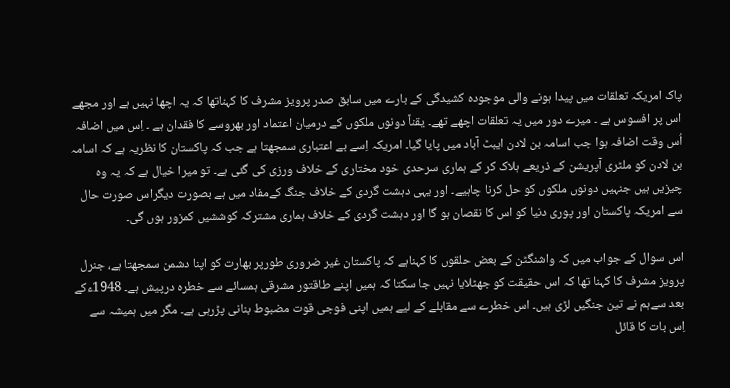پاک امریکہ تعلقات میں پیدا ہونے والی موجودہ کشیدگی کے بارے میں سابق صدر پرویز مشرف کا کہناتھا کہ یہ اچھا نہیں ہے اور مجھے اس پر افسوس ہے ۔ میرے دور میں یہ تعلقات اچھے تھے۔ یقناً دونوں ملکوں کے درمیان اعتماد اور بھروسے کا فقدان ہے ۔ اِس میں اضافہ اُس وقت اضافہ ہوا جب اسامہ بن لادن ایبٹ آباد میں پایا گیا۔ امریکہ اِسے بے اعتباری سمجھتا ہے جب کہ پاکستان کا نظریہ ہے کہ اسامہ بن لادن کو ملٹری آپریشن کے ذریعے ہلاک کر کے ہماری سرحدی خود مختاری کے خلاف ورزی کی گئی ہے۔ تو میرا خیال ہے کہ یہ وہ چیزیں ہیں جنہیں دونوں ملکوں کو حل کرنا چاہیے۔ اور یہی دہشت گردی کے خلاف جنگ کےمفاد میں ہے بصورت دیگراس صورت حال سے امریکہ پاکستان اور پوری دنیا کو اس کا نقصان ہو گا اور دہشت گردی کے خلاف ہماری مشترکہ کوششیں کمزور ہوں گی۔

اس سوال کے جواب میں کہ واشنگٹن کے بعض حلقوں کا کہناہے کہ پاکستان غیر ضروری طورپر بھارت کو اپنا دشمن سمجھتا ہے، جنرل پرویز مشرف کا کہنا تھا کہ اس حقیقت کو جھٹلایا نہیں جا سکتا کہ ہمیں اپنے طاقتور مشرقی ہمسائے سے خطرہ درپیش ہے۔ 1948ءکے بعد سےہم نے تین جنگیں لڑی ہیں۔ اس خطرے سے مقابلے کے لیے ہمیں اپنی فوجی قوت مضبوط بنانی پڑرہی ہے۔ مگر میں ہمیشہ سے اِس بات کا قائل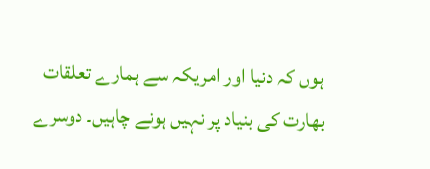ہوں کہ دنیا اور امریکہ سے ہمارے تعلقات بھارت کی بنیاد پر نہیں ہونے چاہیں۔ دوسرے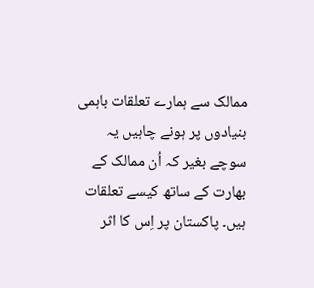ممالک سے ہمارے تعلقات باہمی بنیادوں پر ہونے چاہیں یہ سوچے بغیر کہ اُن ممالک کے بھارت کے ساتھ کیسے تعلقات ہیں۔ پاکستان پر اِس کا اثر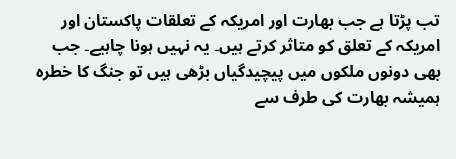تب پڑتا ہے جب بھارت اور امریکہ کے تعلقات پاکستان اور امریکہ کے تعلق کو متاثر کرتے ہیں۔ یہ نہیں ہونا چاہیے۔ جب بھی دونوں ملکوں میں پیچیدگیاں بڑھی ہیں تو جنگ کا خطرہ ہمیشہ بھارت کی طرف سے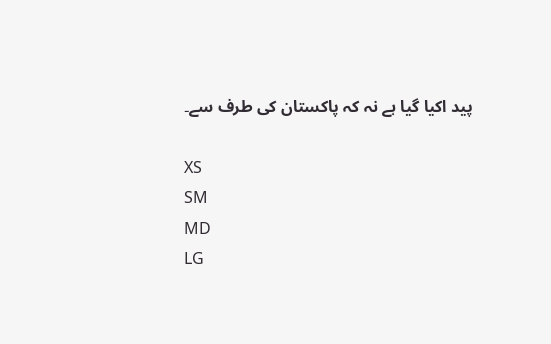پید اکیا گیا ہے نہ کہ پاکستان کی طرف سے۔

XS
SM
MD
LG